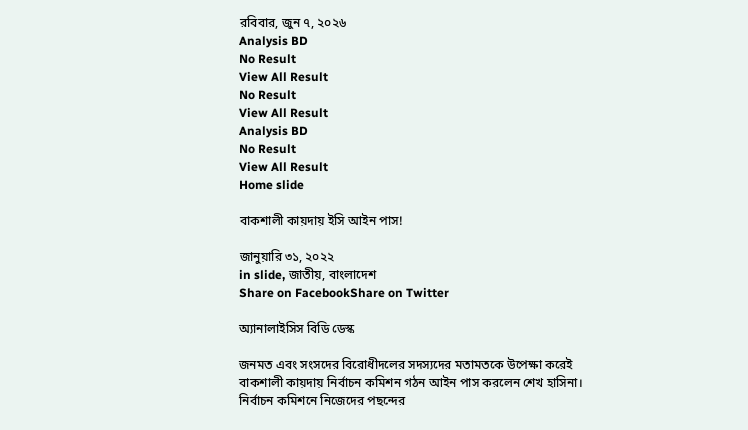রবিবার, জুন ৭, ২০২৬
Analysis BD
No Result
View All Result
No Result
View All Result
Analysis BD
No Result
View All Result
Home slide

বাকশালী কায়দায় ইসি আইন পাস!

জানুয়ারি ৩১, ২০২২
in slide, জাতীয়, বাংলাদেশ
Share on FacebookShare on Twitter

অ্যানালাইসিস বিডি ডেস্ক

জনমত এবং সংসদের বিরোধীদলের সদস্যদের মতামতকে উপেক্ষা করেই বাকশালী কায়দায় নির্বাচন কমিশন গঠন আইন পাস করলেন শেখ হাসিনা। নির্বাচন কমিশনে নিজেদের পছন্দের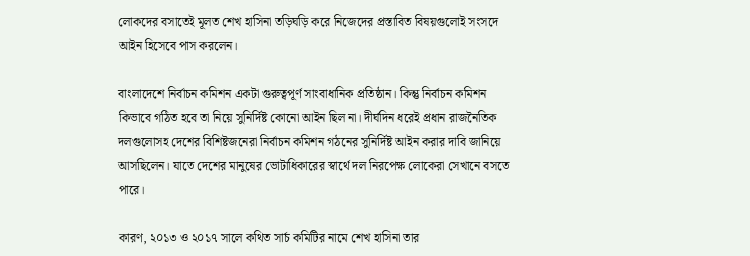লোকদের বসাতেই মূলত শেখ হাসিনা তড়িঘড়ি করে নিজেদের প্রস্তাবিত বিষয়গুলোই সংসদে আইন হিসেবে পাস করলেন।

বাংলাদেশে নির্বাচন কমিশন একটা গুরুত্বপূর্ণ সাংবাধানিক প্রতিষ্ঠান। কিন্তু নির্বাচন কমিশন কিভাবে গঠিত হবে তা নিয়ে সুনির্দিষ্ট কোনো আইন ছিল না। দীর্ঘদিন ধরেই প্রধান রাজনৈতিক দলগুলোসহ দেশের বিশিষ্টজনেরা নির্বাচন কমিশন গঠনের সুনির্দিষ্ট আইন করার দাবি জানিয়ে আসছিলেন। যাতে দেশের মানুষের ভোটাধিকারের স্বার্থে দল নিরপেক্ষ লোকেরা সেখানে বসতে পারে।

কারণ, ২০১৩ ও ২০১৭ সালে কথিত সার্চ কমিটির নামে শেখ হাসিনা তার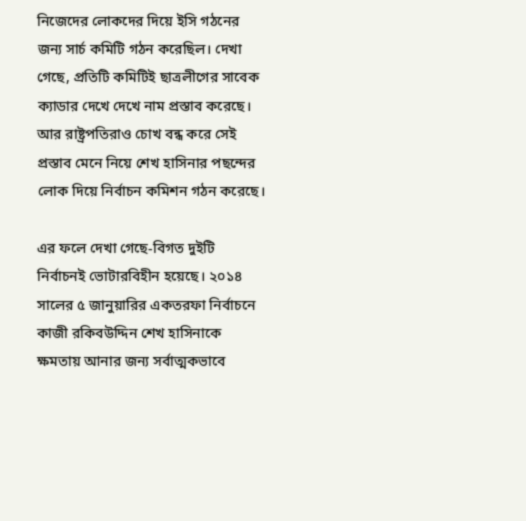নিজেদের লোকদের দিয়ে ইসি গঠনের জন্য সার্চ কমিটি গঠন করেছিল। দেখা গেছে, প্রতিটি কমিটিই ছাত্রলীগের সাবেক ক্যাডার দেখে দেখে নাম প্রস্তাব করেছে। আর রাষ্ট্রপতিরাও চোখ বন্ধ করে সেই প্রস্তাব মেনে নিয়ে শেখ হাসিনার পছন্দের লোক দিয়ে নির্বাচন কমিশন গঠন করেছে।

এর ফলে দেখা গেছে-বিগত দুইটি নির্বাচনই ভোটারবিহীন হয়েছে। ২০১৪ সালের ৫ জানুয়ারির একতরফা নির্বাচনে কাজী রকিবউদ্দিন শেখ হাসিনাকে ক্ষমতায় আনার জন্য সর্বাত্মকভাবে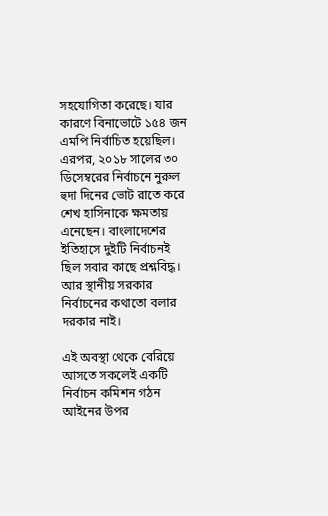সহযোগিতা করেছে। যার কারণে বিনাভোটে ১৫৪ জন এমপি নির্বাচিত হয়েছিল। এরপর, ২০১৮ সালের ৩০ ডিসেম্বরের নির্বাচনে নুরুল হুদা দিনের ভোট রাতে করে শেখ হাসিনাকে ক্ষমতায় এনেছেন। বাংলাদেশের ইতিহাসে দুইটি নির্বাচনই ছিল সবার কাছে প্রশ্নবিদ্ধ। আর স্থানীয় সরকার নির্বাচনের কথাতো বলার দরকার নাই।

এই অবস্থা থেকে বেরিয়ে আসতে সকলেই একটি নির্বাচন কমিশন গঠন আইনের উপর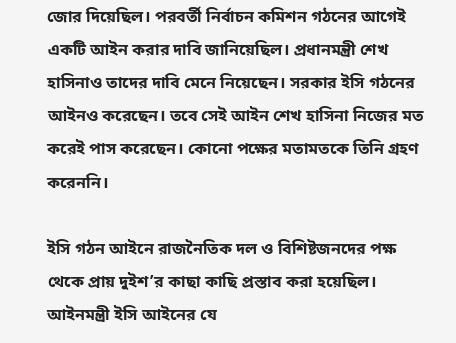জোর দিয়েছিল। পরবর্তী নির্বাচন কমিশন গঠনের আগেই একটি আইন করার দাবি জানিয়েছিল। প্রধানমন্ত্রী শেখ হাসিনাও তাদের দাবি মেনে নিয়েছেন। সরকার ইসি গঠনের আইনও করেছেন। তবে সেই আইন শেখ হাসিনা নিজের মত করেই পাস করেছেন। কোনো পক্ষের মতামতকে তিনি গ্রহণ করেননি।

ইসি গঠন আইনে রাজনৈতিক দল ও বিশিষ্টজনদের পক্ষ থেকে প্রায় দুইশ’র কাছা কাছি প্রস্তাব করা হয়েছিল। আইনমন্ত্রী ইসি আইনের যে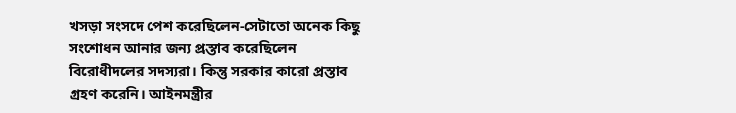খসড়া সংসদে পেশ করেছিলেন-সেটাতো অনেক কিছু সংশোধন আনার জন্য প্রস্তাব করেছিলেন বিরোধীদলের সদস্যরা। কিন্তু সরকার কারো প্রস্তাব গ্রহণ করেনি। আইনমন্ত্রীর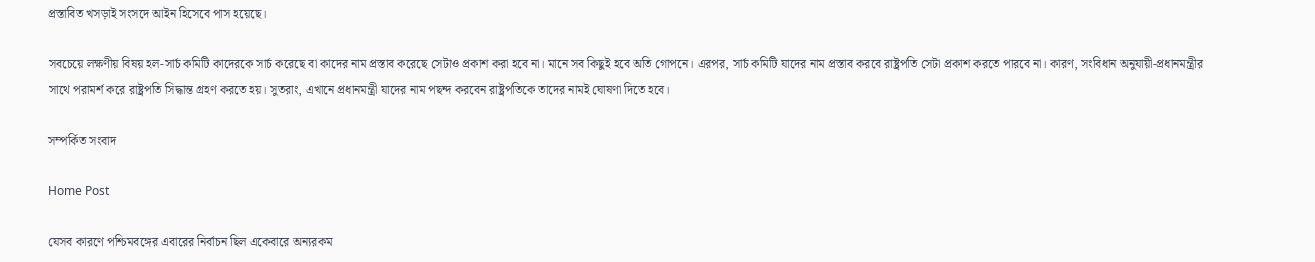প্রস্তাবিত খসড়াই সংসদে আইন হিসেবে পাস হয়েছে।

সবচেয়ে লক্ষণীয় বিষয় হল-সার্চ কমিটি কাদেরকে সার্চ করেছে বা কাদের নাম প্রস্তাব করেছে সেটাও প্রকাশ করা হবে না। মানে সব কিছুই হবে অতি গোপনে। এরপর, সার্চ কমিটি যাদের নাম প্রস্তাব করবে রাষ্ট্রপতি সেটা প্রকাশ করতে পারবে না। কারণ, সংবিধান অনুযায়ী-প্রধানমন্ত্রীর সাথে পরামর্শ করে রাষ্ট্রপতি সিদ্ধান্ত গ্রহণ করতে হয়। সুতরাং, এখানে প্রধানমন্ত্রী যাদের নাম পছন্দ করবেন রাষ্ট্রপতিকে তাদের নামই ঘোষণা দিতে হবে।

সম্পর্কিত সংবাদ

Home Post

যেসব কারণে পশ্চিমবঙ্গের এবারের নির্বাচন ছিল একেবারে অন্যরকম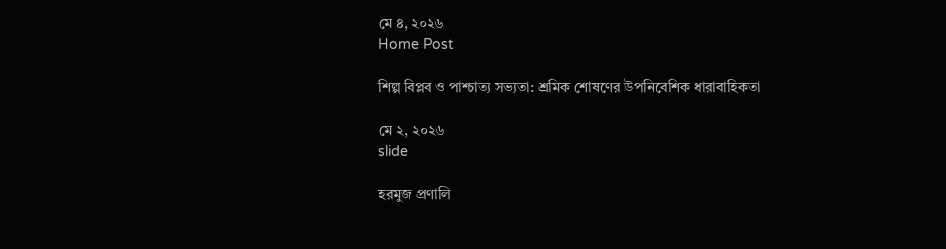মে ৪, ২০২৬
Home Post

শিল্প বিপ্লব ও পাশ্চাত্য সভ্যতা: শ্রমিক শোষণের উপনিবেশিক ধারাবাহিকতা

মে ২, ২০২৬
slide

হরমুজ প্রণালি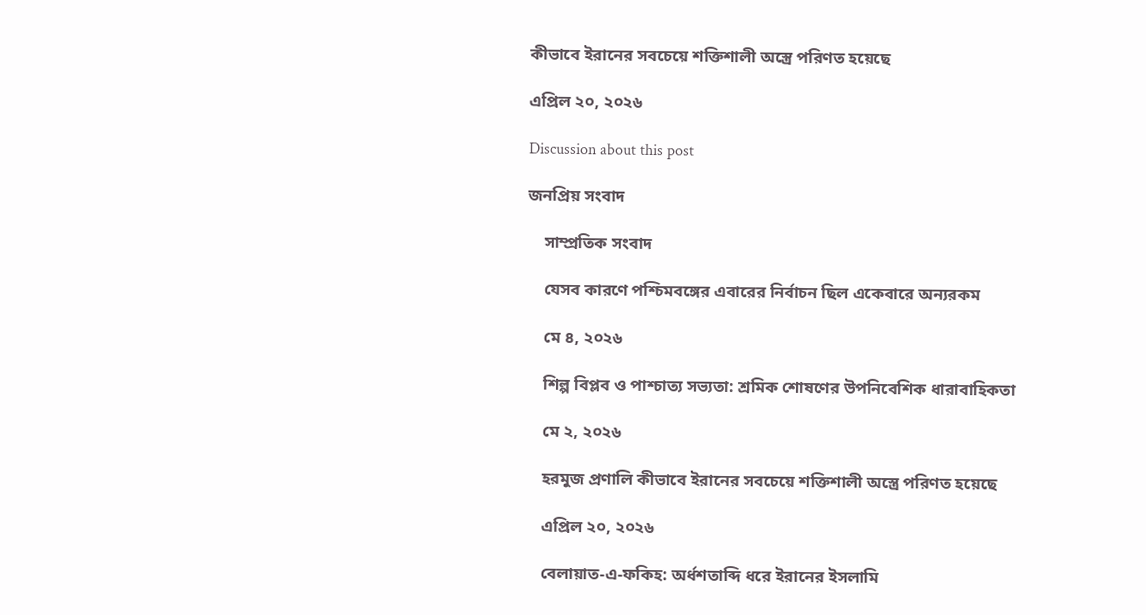কীভাবে ইরানের সবচেয়ে শক্তিশালী অস্ত্রে পরিণত হয়েছে

এপ্রিল ২০, ২০২৬

Discussion about this post

জনপ্রিয় সংবাদ

    সাম্প্রতিক সংবাদ

    যেসব কারণে পশ্চিমবঙ্গের এবারের নির্বাচন ছিল একেবারে অন্যরকম

    মে ৪, ২০২৬

    শিল্প বিপ্লব ও পাশ্চাত্য সভ্যতা: শ্রমিক শোষণের উপনিবেশিক ধারাবাহিকতা

    মে ২, ২০২৬

    হরমুজ প্রণালি কীভাবে ইরানের সবচেয়ে শক্তিশালী অস্ত্রে পরিণত হয়েছে

    এপ্রিল ২০, ২০২৬

    বেলায়াত-এ-ফকিহ: অর্ধশতাব্দি ধরে ইরানের ইসলামি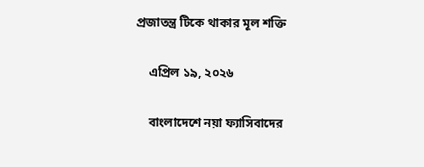প্রজাতন্ত্র টিকে থাকার মূল শক্তি

    এপ্রিল ১৯, ২০২৬

    বাংলাদেশে নয়া ফ্যাসিবাদের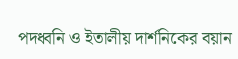পদধ্বনি ও ইতালীয় দার্শনিকের বয়ান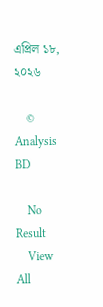এপ্রিল ১৮, ২০২৬

    © Analysis BD

    No Result
    View All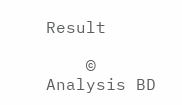Result

    © Analysis BD